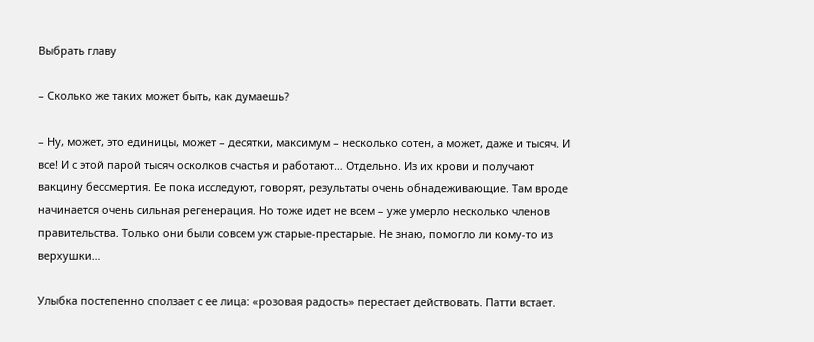Выбрать главу

– Сколько же таких может быть, как думаешь?

– Ну, может, это единицы, может – десятки, максимум – несколько сотен, а может, даже и тысяч. И все! И с этой парой тысяч осколков счастья и работают… Отдельно. Из их крови и получают вакцину бессмертия. Ее пока исследуют, говорят, результаты очень обнадеживающие. Там вроде начинается очень сильная регенерация. Но тоже идет не всем – уже умерло несколько членов правительства. Только они были совсем уж старые-престарые. Не знаю, помогло ли кому-то из верхушки…

Улыбка постепенно сползает с ее лица: «розовая радость» перестает действовать. Патти встает.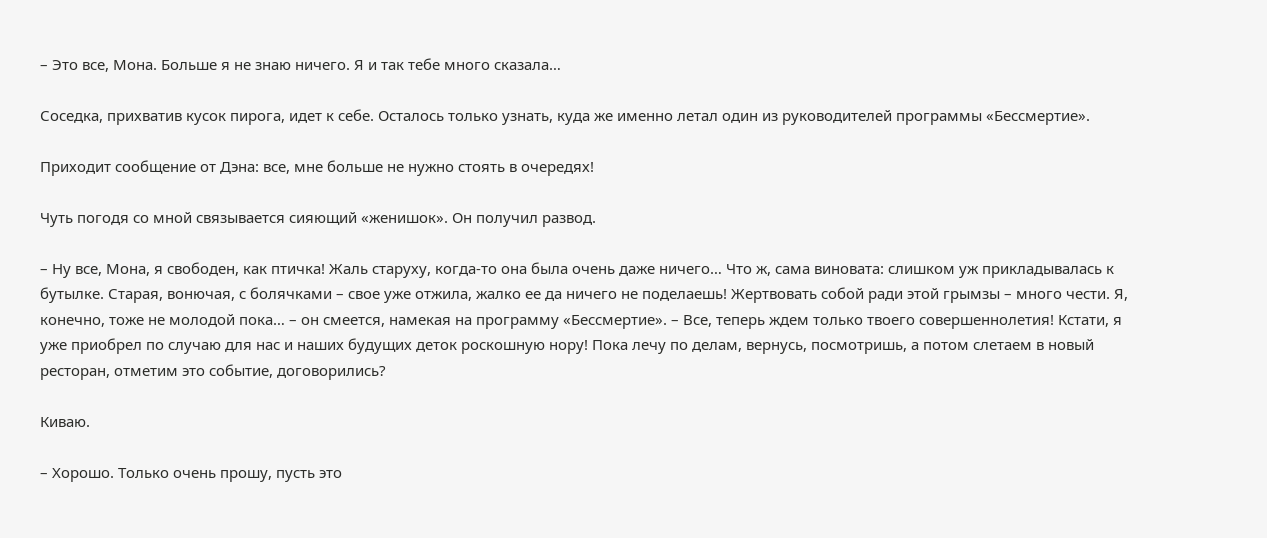– Это все, Мона. Больше я не знаю ничего. Я и так тебе много сказала…

Соседка, прихватив кусок пирога, идет к себе. Осталось только узнать, куда же именно летал один из руководителей программы «Бессмертие».

Приходит сообщение от Дэна: все, мне больше не нужно стоять в очередях!

Чуть погодя со мной связывается сияющий «женишок». Он получил развод.

– Ну все, Мона, я свободен, как птичка! Жаль старуху, когда-то она была очень даже ничего… Что ж, сама виновата: слишком уж прикладывалась к бутылке. Старая, вонючая, с болячками – свое уже отжила, жалко ее да ничего не поделаешь! Жертвовать собой ради этой грымзы – много чести. Я, конечно, тоже не молодой пока… – он смеется, намекая на программу «Бессмертие». – Все, теперь ждем только твоего совершеннолетия! Кстати, я уже приобрел по случаю для нас и наших будущих деток роскошную нору! Пока лечу по делам, вернусь, посмотришь, а потом слетаем в новый ресторан, отметим это событие, договорились?

Киваю.

– Хорошо. Только очень прошу, пусть это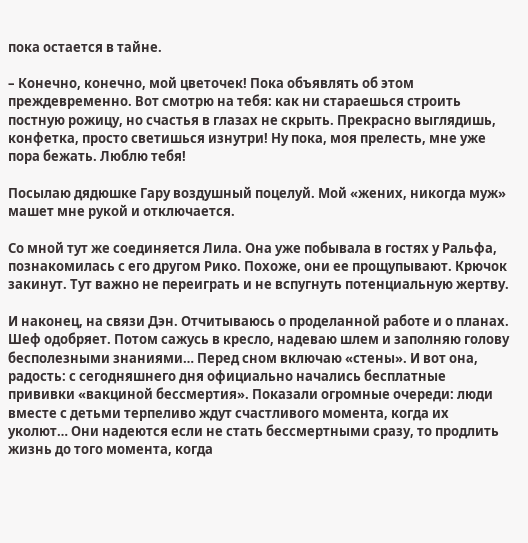пока остается в тайне.

– Конечно, конечно, мой цветочек! Пока объявлять об этом преждевременно. Вот смотрю на тебя: как ни стараешься строить постную рожицу, но счастья в глазах не скрыть. Прекрасно выглядишь, конфетка, просто светишься изнутри! Ну пока, моя прелесть, мне уже пора бежать. Люблю тебя!

Посылаю дядюшке Гару воздушный поцелуй. Мой «жених, никогда муж» машет мне рукой и отключается.

Со мной тут же соединяется Лила. Она уже побывала в гостях у Ральфа, познакомилась с его другом Рико. Похоже, они ее прощупывают. Крючок закинут. Тут важно не переиграть и не вспугнуть потенциальную жертву.

И наконец, на связи Дэн. Отчитываюсь о проделанной работе и о планах. Шеф одобряет. Потом сажусь в кресло, надеваю шлем и заполняю голову бесполезными знаниями… Перед сном включаю «стены». И вот она, радость: с сегодняшнего дня официально начались бесплатные прививки «вакциной бессмертия». Показали огромные очереди: люди вместе с детьми терпеливо ждут счастливого момента, когда их уколют… Они надеются если не стать бессмертными сразу, то продлить жизнь до того момента, когда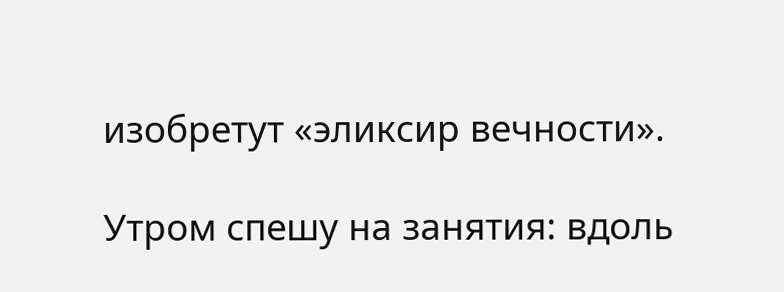изобретут «эликсир вечности».

Утром спешу на занятия: вдоль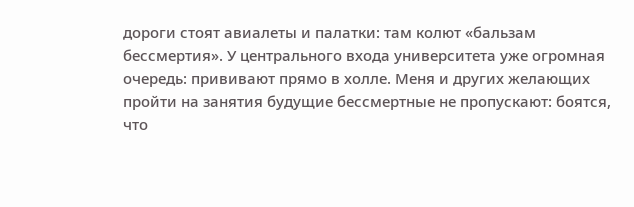дороги стоят авиалеты и палатки: там колют «бальзам бессмертия». У центрального входа университета уже огромная очередь: прививают прямо в холле. Меня и других желающих пройти на занятия будущие бессмертные не пропускают: боятся, что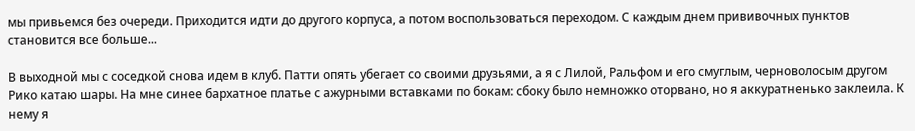мы привьемся без очереди. Приходится идти до другого корпуса, а потом воспользоваться переходом. С каждым днем прививочных пунктов становится все больше...

В выходной мы с соседкой снова идем в клуб. Патти опять убегает со своими друзьями, а я с Лилой, Ральфом и его смуглым, черноволосым другом Рико катаю шары. На мне синее бархатное платье с ажурными вставками по бокам: сбоку было немножко оторвано, но я аккуратненько заклеила. К нему я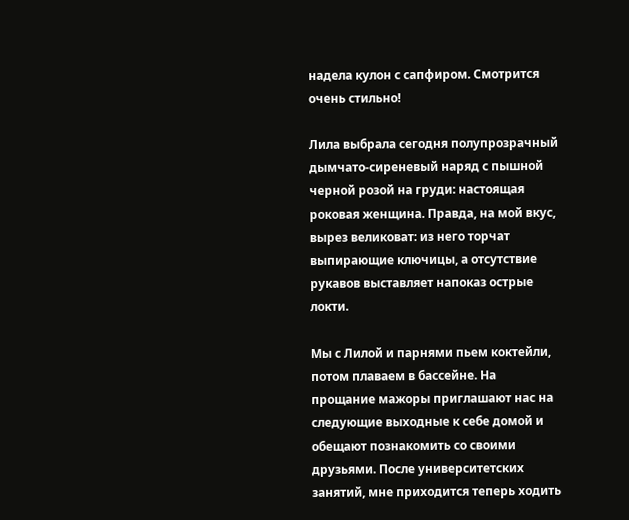надела кулон с сапфиром. Смотрится очень стильно!

Лила выбрала сегодня полупрозрачный дымчато-сиреневый наряд с пышной черной розой на груди: настоящая роковая женщина. Правда, на мой вкус, вырез великоват: из него торчат выпирающие ключицы, а отсутствие рукавов выставляет напоказ острые локти.

Мы с Лилой и парнями пьем коктейли, потом плаваем в бассейне. На прощание мажоры приглашают нас на следующие выходные к себе домой и обещают познакомить со своими друзьями. После университетских занятий, мне приходится теперь ходить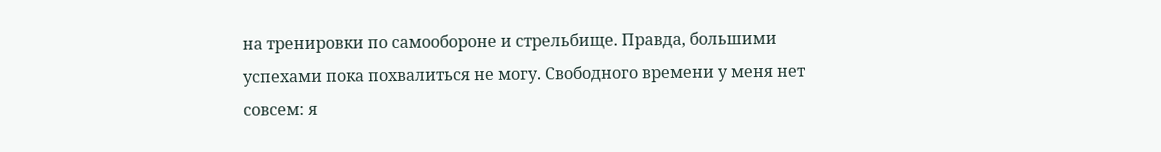на тренировки по самообороне и стрельбище. Правда, большими успехами пока похвалиться не могу. Свободного времени у меня нет совсем: я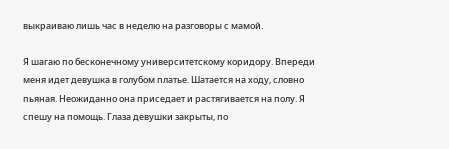выкраиваю лишь час в неделю на разговоры с мамой.

Я шагаю по бесконечному университетскому коридору. Впереди меня идет девушка в голубом платье. Шатается на ходу, словно пьяная. Неожиданно она приседает и растягивается на полу. Я спешу на помощь. Глаза девушки закрыты, по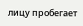лицу пробегает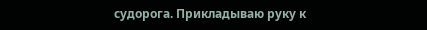судорога. Прикладываю руку к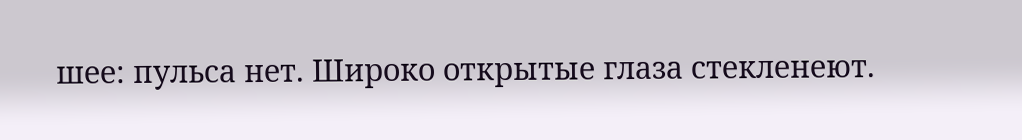шее: пульса нет. Широко открытые глаза стекленеют.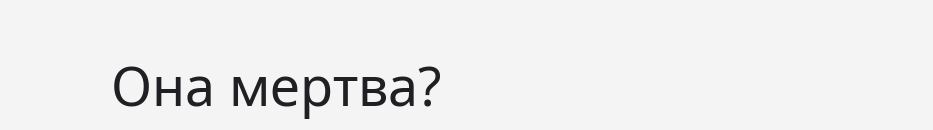Она мертва?